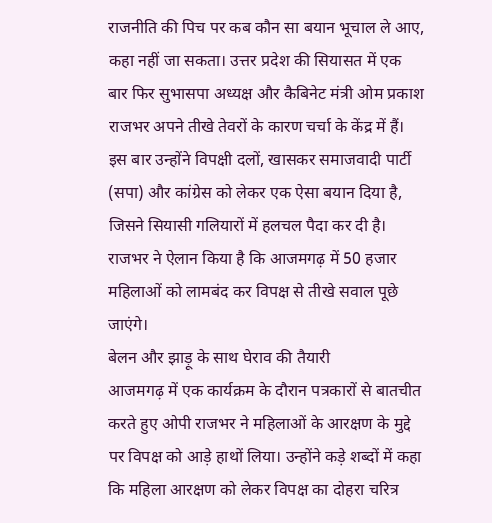राजनीति की पिच पर कब कौन सा बयान भूचाल ले आए, कहा नहीं जा सकता। उत्तर प्रदेश की सियासत में एक बार फिर सुभासपा अध्यक्ष और कैबिनेट मंत्री ओम प्रकाश राजभर अपने तीखे तेवरों के कारण चर्चा के केंद्र में हैं। इस बार उन्होंने विपक्षी दलों, खासकर समाजवादी पार्टी (सपा) और कांग्रेस को लेकर एक ऐसा बयान दिया है, जिसने सियासी गलियारों में हलचल पैदा कर दी है। राजभर ने ऐलान किया है कि आजमगढ़ में 50 हजार महिलाओं को लामबंद कर विपक्ष से तीखे सवाल पूछे जाएंगे।
बेलन और झाड़ू के साथ घेराव की तैयारी
आजमगढ़ में एक कार्यक्रम के दौरान पत्रकारों से बातचीत करते हुए ओपी राजभर ने महिलाओं के आरक्षण के मुद्दे पर विपक्ष को आड़े हाथों लिया। उन्होंने कड़े शब्दों में कहा कि महिला आरक्षण को लेकर विपक्ष का दोहरा चरित्र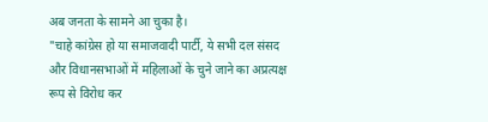अब जनता के सामने आ चुका है।
"चाहे कांग्रेस हो या समाजवादी पार्टी, ये सभी दल संसद और विधानसभाओं में महिलाओं के चुने जाने का अप्रत्यक्ष रूप से विरोध कर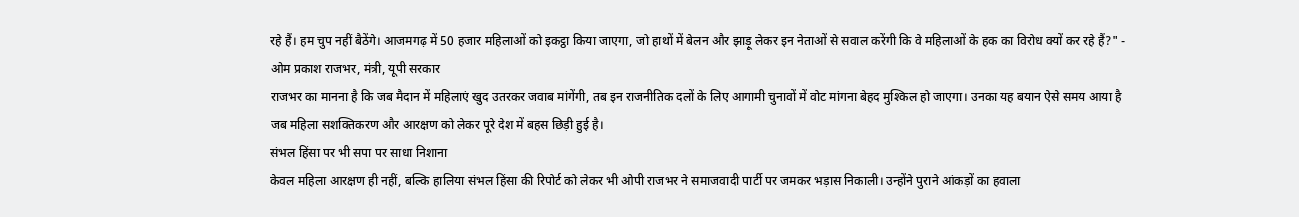रहे हैं। हम चुप नहीं बैठेंगे। आजमगढ़ में 50 हजार महिलाओं को इकट्ठा किया जाएगा, जो हाथों में बेलन और झाड़ू लेकर इन नेताओं से सवाल करेंगी कि वे महिलाओं के हक का विरोध क्यों कर रहे हैं?" - ओम प्रकाश राजभर, मंत्री, यूपी सरकार
राजभर का मानना है कि जब मैदान में महिलाएं खुद उतरकर जवाब मांगेंगी, तब इन राजनीतिक दलों के लिए आगामी चुनावों में वोट मांगना बेहद मुश्किल हो जाएगा। उनका यह बयान ऐसे समय आया है जब महिला सशक्तिकरण और आरक्षण को लेकर पूरे देश में बहस छिड़ी हुई है।
संभल हिंसा पर भी सपा पर साधा निशाना
केवल महिला आरक्षण ही नहीं, बल्कि हालिया संभल हिंसा की रिपोर्ट को लेकर भी ओपी राजभर ने समाजवादी पार्टी पर जमकर भड़ास निकाली। उन्होंने पुराने आंकड़ों का हवाला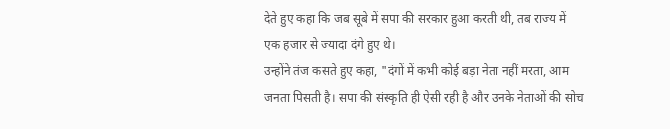देते हुए कहा कि जब सूबे में सपा की सरकार हुआ करती थी, तब राज्य में एक हजार से ज्यादा दंगे हुए थे।
उन्होंने तंज कसते हुए कहा, "दंगों में कभी कोई बड़ा नेता नहीं मरता, आम जनता पिसती है। सपा की संस्कृति ही ऐसी रही है और उनके नेताओं की सोच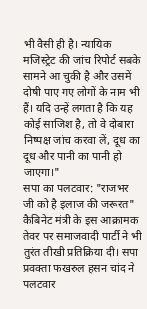भी वैसी ही है। न्यायिक मजिस्ट्रेट की जांच रिपोर्ट सबके सामने आ चुकी है और उसमें दोषी पाए गए लोगों के नाम भी हैं। यदि उन्हें लगता है कि यह कोई साजिश है, तो वे दोबारा निष्पक्ष जांच करवा लें, दूध का दूध और पानी का पानी हो जाएगा।"
सपा का पलटवार: "राजभर जी को है इलाज की जरूरत"
कैबिनेट मंत्री के इस आक्रामक तेवर पर समाजवादी पार्टी ने भी तुरंत तीखी प्रतिक्रिया दी। सपा प्रवक्ता फखरुल हसन चांद ने पलटवार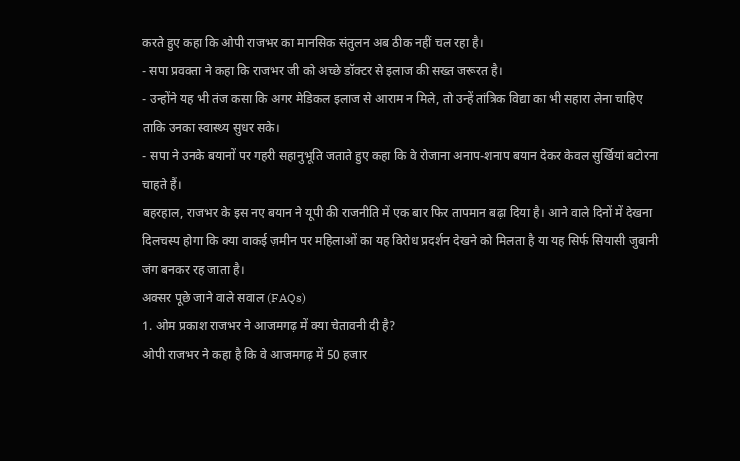करते हुए कहा कि ओपी राजभर का मानसिक संतुलन अब ठीक नहीं चल रहा है।
- सपा प्रवक्ता ने कहा कि राजभर जी को अच्छे डॉक्टर से इलाज की सख्त जरूरत है।
- उन्होंने यह भी तंज कसा कि अगर मेडिकल इलाज से आराम न मिले, तो उन्हें तांत्रिक विद्या का भी सहारा लेना चाहिए ताकि उनका स्वास्थ्य सुधर सके।
- सपा ने उनके बयानों पर गहरी सहानुभूति जताते हुए कहा कि वे रोजाना अनाप-शनाप बयान देकर केवल सुर्खियां बटोरना चाहते हैं।
बहरहाल, राजभर के इस नए बयान ने यूपी की राजनीति में एक बार फिर तापमान बढ़ा दिया है। आने वाले दिनों में देखना दिलचस्प होगा कि क्या वाकई ज़मीन पर महिलाओं का यह विरोध प्रदर्शन देखने को मिलता है या यह सिर्फ सियासी जुबानी जंग बनकर रह जाता है।
अक्सर पूछे जाने वाले सवाल (FAQs)
1. ओम प्रकाश राजभर ने आजमगढ़ में क्या चेतावनी दी है?
ओपी राजभर ने कहा है कि वे आजमगढ़ में 50 हजार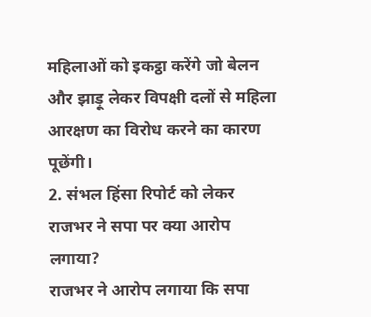महिलाओं को इकट्ठा करेंगे जो बेलन और झाड़ू लेकर विपक्षी दलों से महिला आरक्षण का विरोध करने का कारण पूछेंगी।
2. संभल हिंसा रिपोर्ट को लेकर राजभर ने सपा पर क्या आरोप लगाया?
राजभर ने आरोप लगाया कि सपा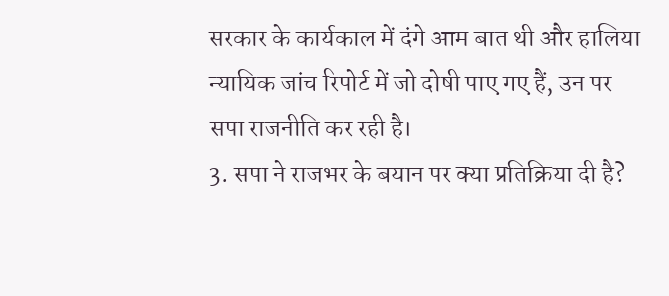सरकार के कार्यकाल में दंगे आम बात थी और हालिया न्यायिक जांच रिपोर्ट में जो दोषी पाए गए हैं, उन पर सपा राजनीति कर रही है।
3. सपा ने राजभर के बयान पर क्या प्रतिक्रिया दी है?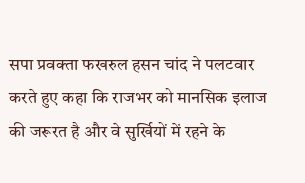सपा प्रवक्ता फखरुल हसन चांद ने पलटवार करते हुए कहा कि राजभर को मानसिक इलाज की जरूरत है और वे सुर्खियों में रहने के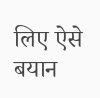लिए ऐसे बयान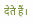देते हैं।